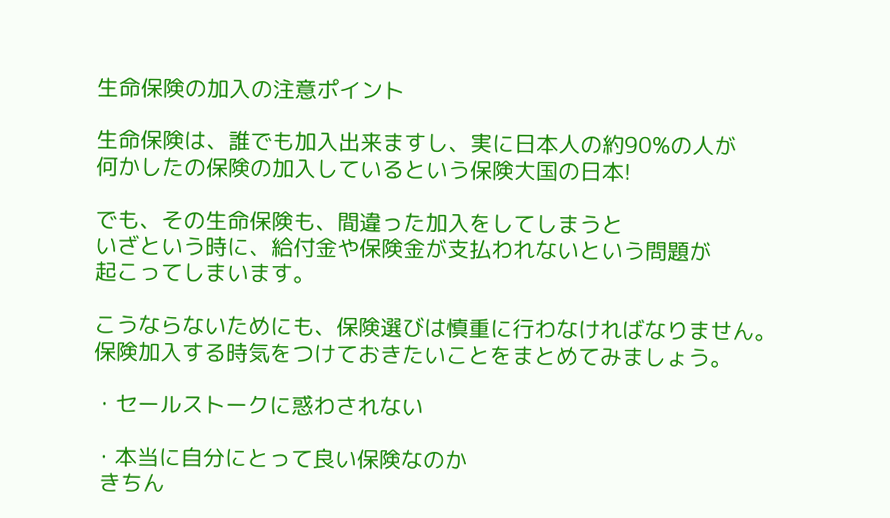生命保険の加入の注意ポイント

生命保険は、誰でも加入出来ますし、実に日本人の約90%の人が
何かしたの保険の加入しているという保険大国の日本!

でも、その生命保険も、間違った加入をしてしまうと
いざという時に、給付金や保険金が支払われないという問題が
起こってしまいます。

こうならないためにも、保険選びは慎重に行わなければなりません。
保険加入する時気をつけておきたいことをまとめてみましょう。

・セールストークに惑わされない

・本当に自分にとって良い保険なのか
 きちん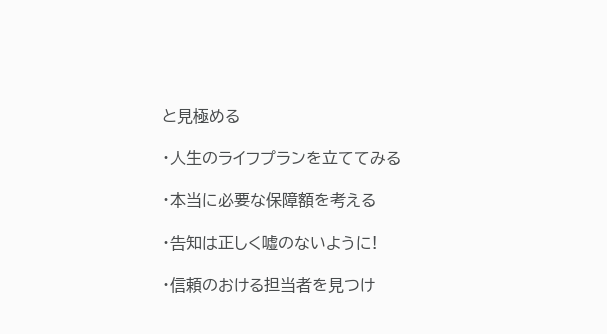と見極める

・人生のライフプランを立ててみる

・本当に必要な保障額を考える

・告知は正しく嘘のないように!

・信頼のおける担当者を見つけ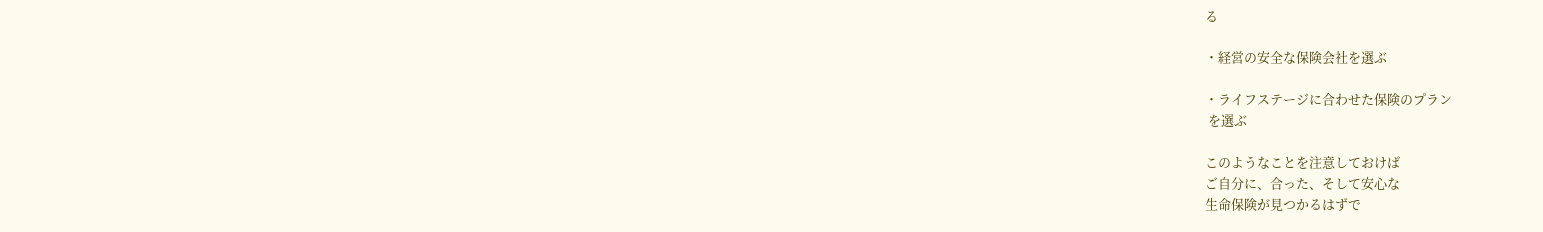る

・経営の安全な保険会社を選ぶ

・ライフステージに合わせた保険のプラン
 を選ぶ

このようなことを注意しておけば
ご自分に、合った、そして安心な
生命保険が見つかるはずで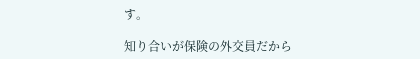す。

知り合いが保険の外交員だから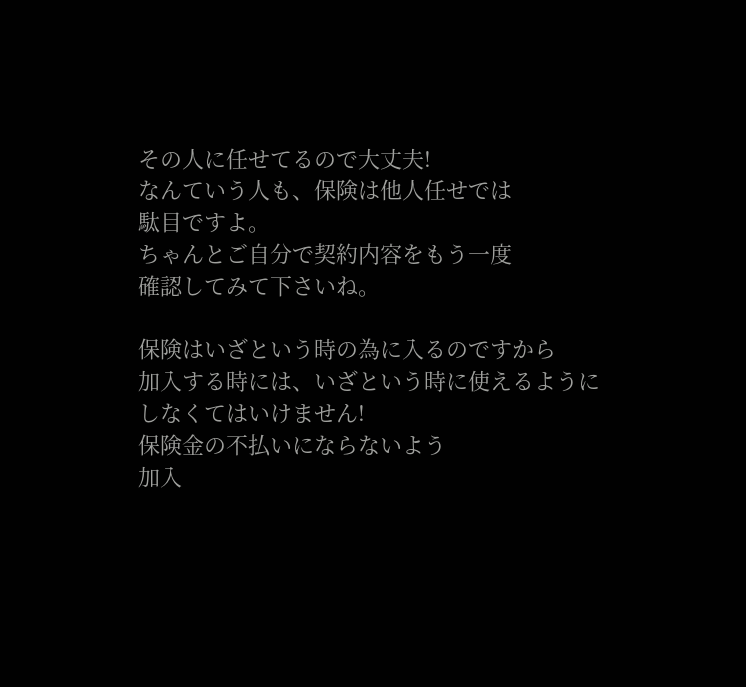その人に任せてるので大丈夫!
なんていう人も、保険は他人任せでは
駄目ですよ。
ちゃんとご自分で契約内容をもう一度
確認してみて下さいね。

保険はいざという時の為に入るのですから
加入する時には、いざという時に使えるように
しなくてはいけません!
保険金の不払いにならないよう
加入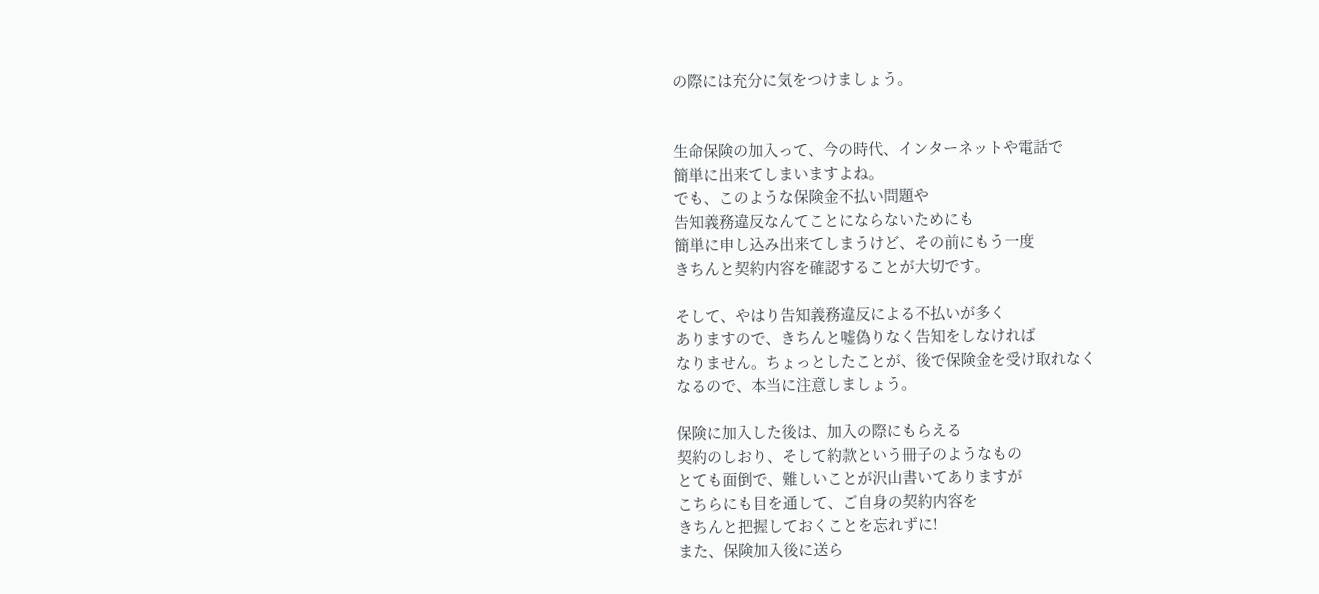の際には充分に気をつけましょう。


生命保険の加入って、今の時代、インターネットや電話で
簡単に出来てしまいますよね。
でも、このような保険金不払い問題や
告知義務違反なんてことにならないためにも
簡単に申し込み出来てしまうけど、その前にもう一度
きちんと契約内容を確認することが大切です。

そして、やはり告知義務違反による不払いが多く
ありますので、きちんと嘘偽りなく告知をしなければ
なりません。ちょっとしたことが、後で保険金を受け取れなく
なるので、本当に注意しましょう。

保険に加入した後は、加入の際にもらえる
契約のしおり、そして約款という冊子のようなもの
とても面倒で、難しいことが沢山書いてありますが
こちらにも目を通して、ご自身の契約内容を
きちんと把握しておくことを忘れずに!
また、保険加入後に送ら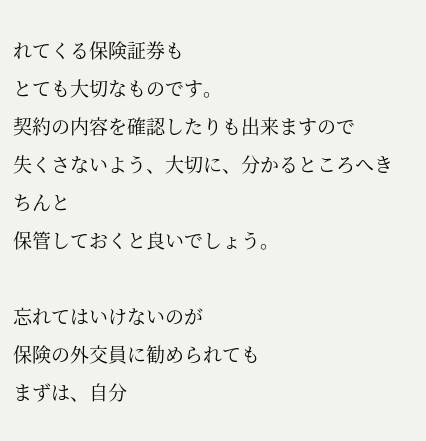れてくる保険証券も
とても大切なものです。
契約の内容を確認したりも出来ますので
失くさないよう、大切に、分かるところへきちんと
保管しておくと良いでしょう。

忘れてはいけないのが
保険の外交員に勧められても
まずは、自分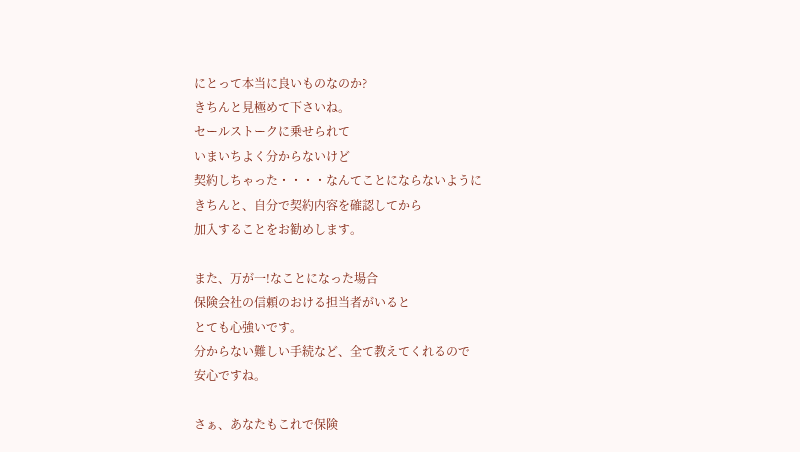にとって本当に良いものなのか?
きちんと見極めて下さいね。
セールストークに乗せられて
いまいちよく分からないけど
契約しちゃった・・・・なんてことにならないように
きちんと、自分で契約内容を確認してから
加入することをお勧めします。

また、万が一!なことになった場合
保険会社の信頼のおける担当者がいると
とても心強いです。
分からない難しい手続など、全て教えてくれるので
安心ですね。

さぁ、あなたもこれで保険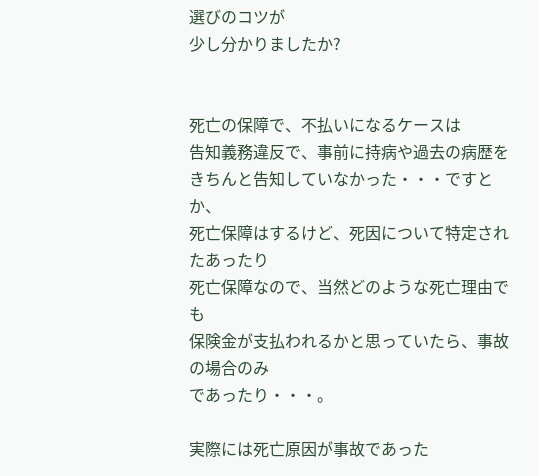選びのコツが
少し分かりましたか?


死亡の保障で、不払いになるケースは
告知義務違反で、事前に持病や過去の病歴を
きちんと告知していなかった・・・ですとか、
死亡保障はするけど、死因について特定されたあったり
死亡保障なので、当然どのような死亡理由でも
保険金が支払われるかと思っていたら、事故の場合のみ
であったり・・・。

実際には死亡原因が事故であった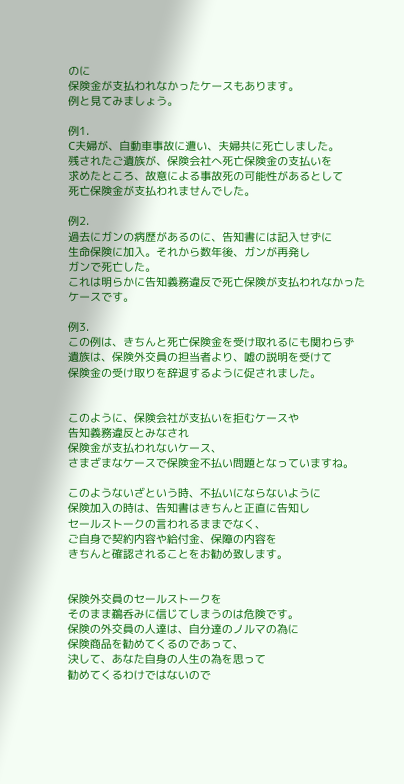のに
保険金が支払われなかったケースもあります。
例と見てみましょう。

例1.
C夫婦が、自動車事故に遭い、夫婦共に死亡しました。
残されたご遺族が、保険会社へ死亡保険金の支払いを
求めたところ、故意による事故死の可能性があるとして
死亡保険金が支払われませんでした。

例2.
過去にガンの病歴があるのに、告知書には記入せずに
生命保険に加入。それから数年後、ガンが再発し
ガンで死亡した。
これは明らかに告知義務違反で死亡保険が支払われなかった
ケースです。

例3.
この例は、きちんと死亡保険金を受け取れるにも関わらず
遺族は、保険外交員の担当者より、嘘の説明を受けて
保険金の受け取りを辞退するように促されました。


このように、保険会社が支払いを拒むケースや
告知義務違反とみなされ
保険金が支払われないケース、
さまざまなケースで保険金不払い問題となっていますね。

このようないざという時、不払いにならないように
保険加入の時は、告知書はきちんと正直に告知し
セールストークの言われるままでなく、
ご自身で契約内容や給付金、保障の内容を
きちんと確認されることをお勧め致します。


保険外交員のセールストークを
そのまま鵜呑みに信じてしまうのは危険です。
保険の外交員の人達は、自分達のノルマの為に
保険商品を勧めてくるのであって、
決して、あなた自身の人生の為を思って
勧めてくるわけではないので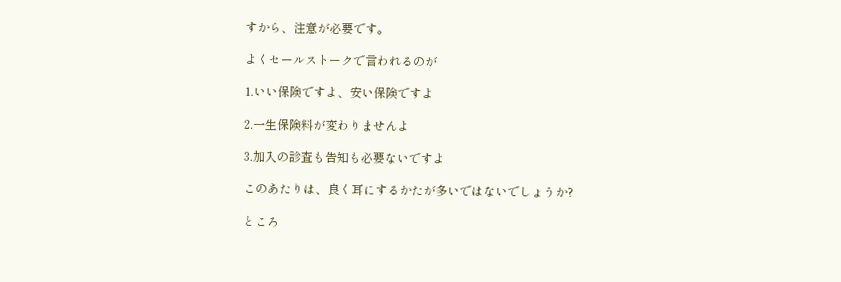すから、注意が必要です。

よくセールストークで言われるのが

1.いい保険ですよ、安い保険ですよ

2.一生保険料が変わりませんよ

3.加入の診査も告知も必要ないですよ

このあたりは、良く耳にするかたが多いではないでしょうか?

ところ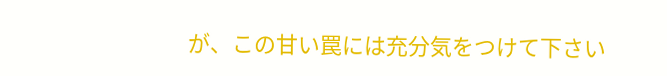が、この甘い罠には充分気をつけて下さい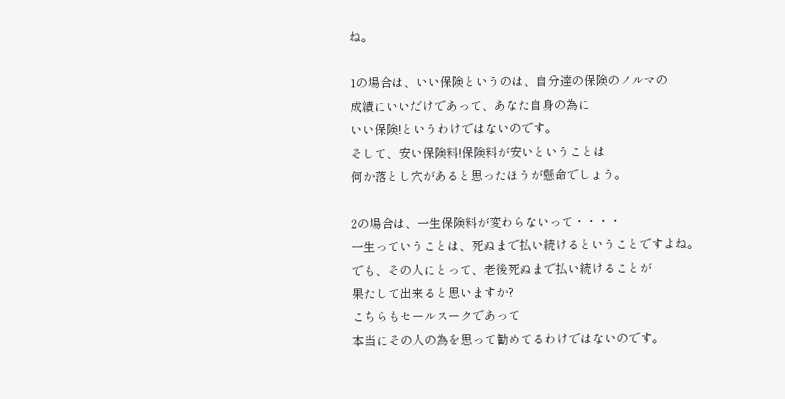ね。

1の場合は、いい保険というのは、自分達の保険のノルマの
成績にいいだけであって、あなた自身の為に
いい保険!というわけではないのです。
そして、安い保険料!保険料が安いということは
何か落とし穴があると思ったほうが懸命でしょう。

2の場合は、一生保険料が変わらないって・・・・
一生っていうことは、死ぬまで払い続けるということですよね。
でも、その人にとって、老後死ぬまで払い続けることが
果たして出来ると思いますか?
こちらもセールスークであって
本当にその人の為を思って勧めてるわけではないのです。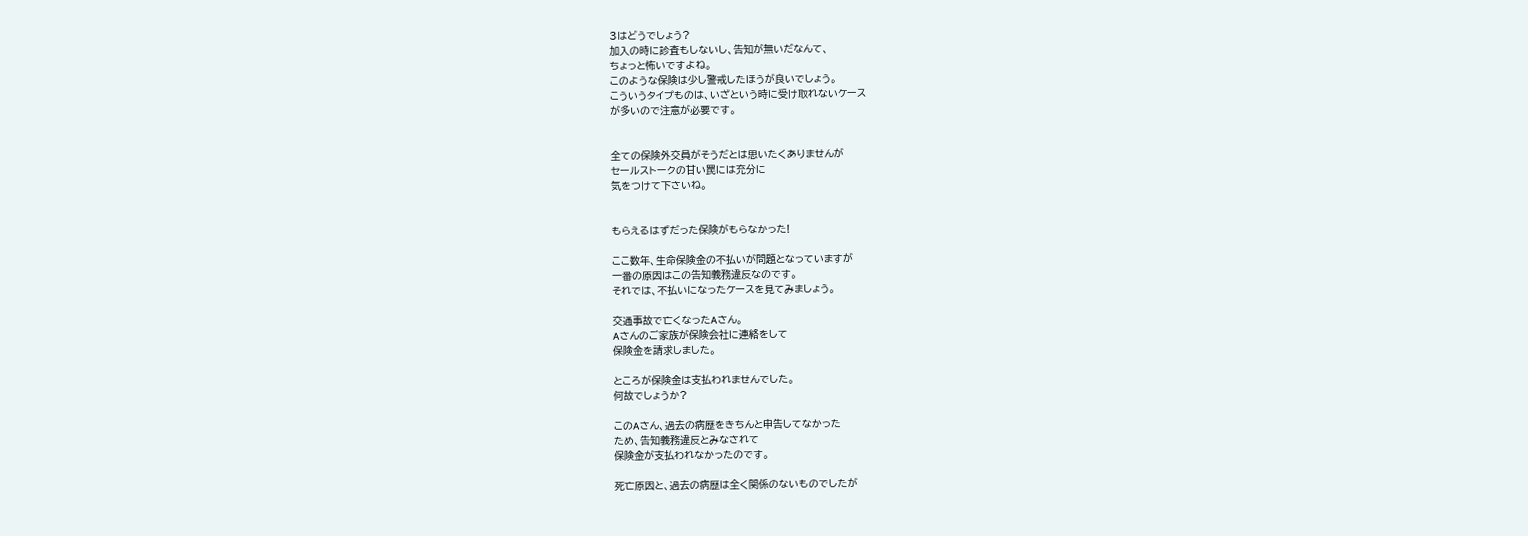3はどうでしょう?
加入の時に診査もしないし、告知が無いだなんて、
ちょっと怖いですよね。
このような保険は少し警戒したほうが良いでしょう。
こういうタイプものは、いざという時に受け取れないケース
が多いので注意が必要です。


全ての保険外交員がそうだとは思いたくありませんが
セールストークの甘い罠には充分に
気をつけて下さいね。


もらえるはずだった保険がもらなかった!

ここ数年、生命保険金の不払いが問題となっていますが
一番の原因はこの告知義務違反なのです。
それでは、不払いになったケースを見てみましょう。

交通事故で亡くなったAさん。
Aさんのご家族が保険会社に連絡をして
保険金を請求しました。

ところが保険金は支払われませんでした。
何故でしょうか?

このAさん、過去の病歴をきちんと申告してなかった
ため、告知義務違反とみなされて
保険金が支払われなかったのです。

死亡原因と、過去の病歴は全く関係のないものでしたが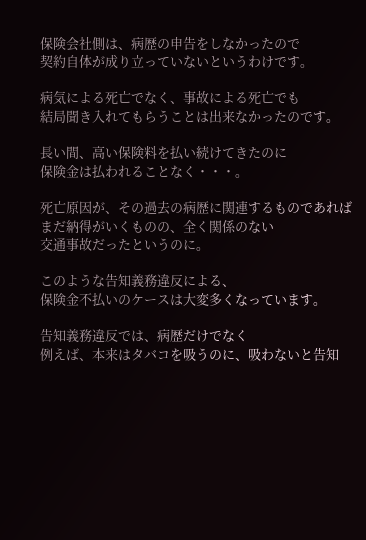保険会社側は、病歴の申告をしなかったので
契約自体が成り立っていないというわけです。

病気による死亡でなく、事故による死亡でも
結局聞き入れてもらうことは出来なかったのです。

長い間、高い保険料を払い続けてきたのに
保険金は払われることなく・・・。

死亡原因が、その過去の病歴に関連するものであれば
まだ納得がいくものの、全く関係のない
交通事故だったというのに。

このような告知義務違反による、
保険金不払いのケースは大変多くなっています。

告知義務違反では、病歴だけでなく
例えば、本来はタバコを吸うのに、吸わないと告知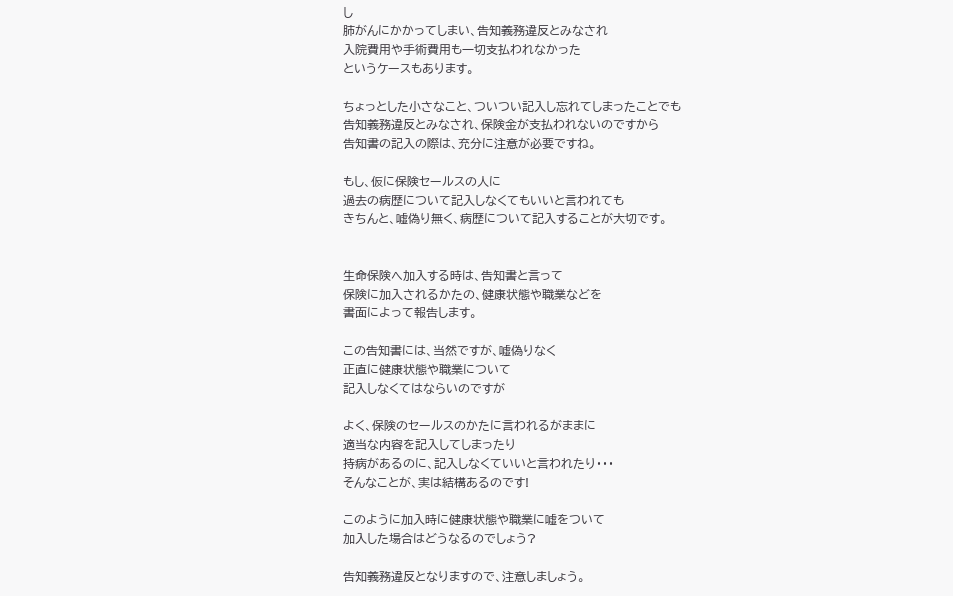し
肺がんにかかってしまい、告知義務違反とみなされ
入院費用や手術費用も一切支払われなかった
というケースもあります。

ちょっとした小さなこと、ついつい記入し忘れてしまったことでも
告知義務違反とみなされ、保険金が支払われないのですから
告知書の記入の際は、充分に注意が必要ですね。

もし、仮に保険セールスの人に
過去の病歴について記入しなくてもいいと言われても
きちんと、嘘偽り無く、病歴について記入することが大切です。


生命保険へ加入する時は、告知書と言って
保険に加入されるかたの、健康状態や職業などを
書面によって報告します。

この告知書には、当然ですが、嘘偽りなく
正直に健康状態や職業について
記入しなくてはならいのですが

よく、保険のセールスのかたに言われるがままに
適当な内容を記入してしまったり
持病があるのに、記入しなくていいと言われたり・・・
そんなことが、実は結構あるのです!

このように加入時に健康状態や職業に嘘をついて
加入した場合はどうなるのでしょう?

告知義務違反となりますので、注意しましょう。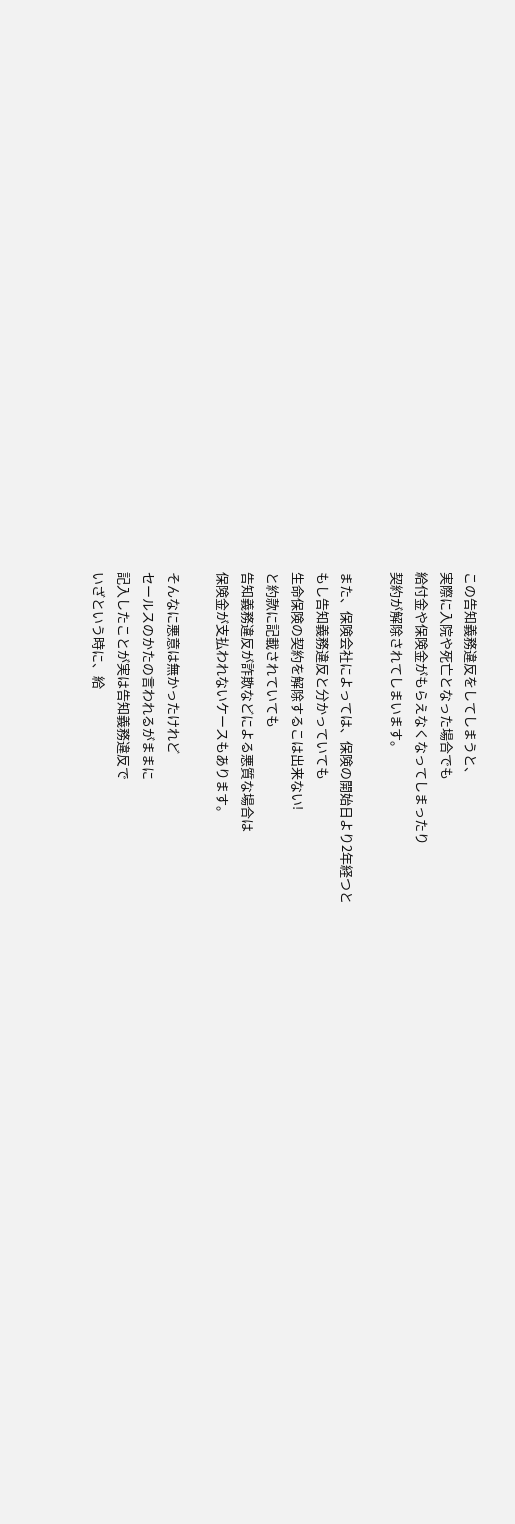この告知義務違反をしてしまうと、
実際に入院や死亡となった場合でも
給付金や保険金がもらえなくなってしまったり
契約が解除されてしまいます。

また、保険会社によっては、保険の開始日より2年経つと
もし告知義務違反と分かっていても
生命保険の契約を解除するこは出来ない!
と約款に記載されていても
告知義務違反が詐欺などによる悪質な場合は
保険金が支払われないケースもあります。

そんなに悪意は無かったけれど
セールスのかたの言われるがままに
記入したことが実は告知義務違反で
いざという時に、給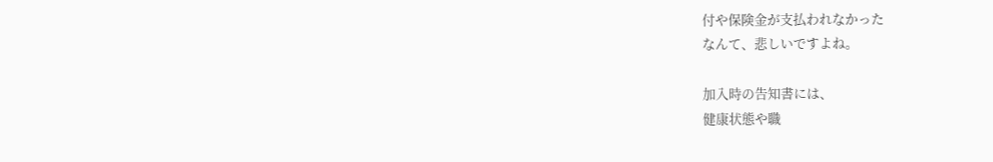付や保険金が支払われなかった
なんて、悲しいですよね。

加入時の告知書には、
健康状態や職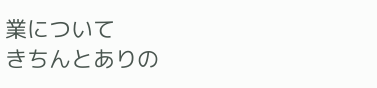業について
きちんとありの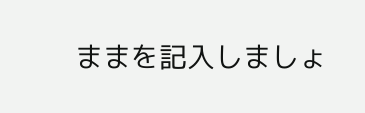ままを記入しましょ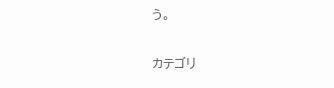う。

カテゴリ